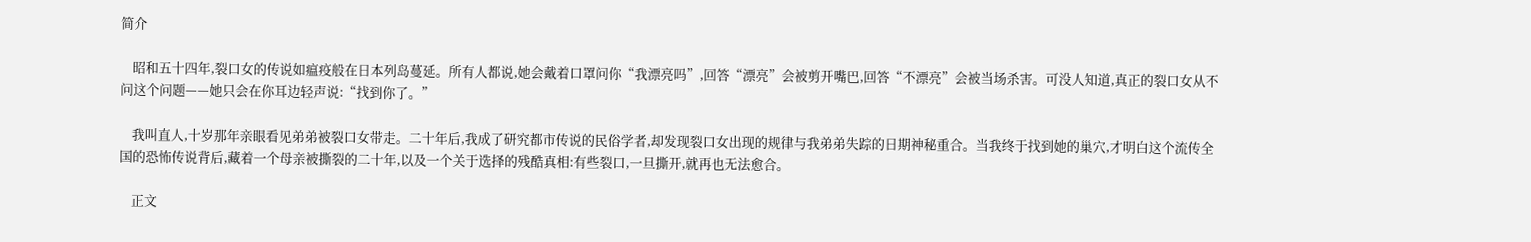简介

    昭和五十四年,裂口女的传说如瘟疫般在日本列岛蔓延。所有人都说,她会戴着口罩问你“我漂亮吗”,回答“漂亮”会被剪开嘴巴,回答“不漂亮”会被当场杀害。可没人知道,真正的裂口女从不问这个问题——她只会在你耳边轻声说:“找到你了。”

    我叫直人,十岁那年亲眼看见弟弟被裂口女带走。二十年后,我成了研究都市传说的民俗学者,却发现裂口女出现的规律与我弟弟失踪的日期神秘重合。当我终于找到她的巢穴,才明白这个流传全国的恐怖传说背后,藏着一个母亲被撕裂的二十年,以及一个关于选择的残酷真相:有些裂口,一旦撕开,就再也无法愈合。

    正文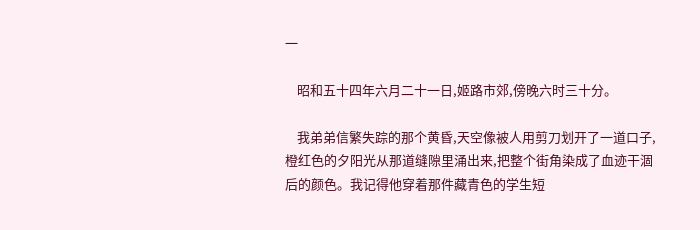一

    昭和五十四年六月二十一日,姬路市郊,傍晚六时三十分。

    我弟弟信繁失踪的那个黄昏,天空像被人用剪刀划开了一道口子,橙红色的夕阳光从那道缝隙里涌出来,把整个街角染成了血迹干涸后的颜色。我记得他穿着那件藏青色的学生短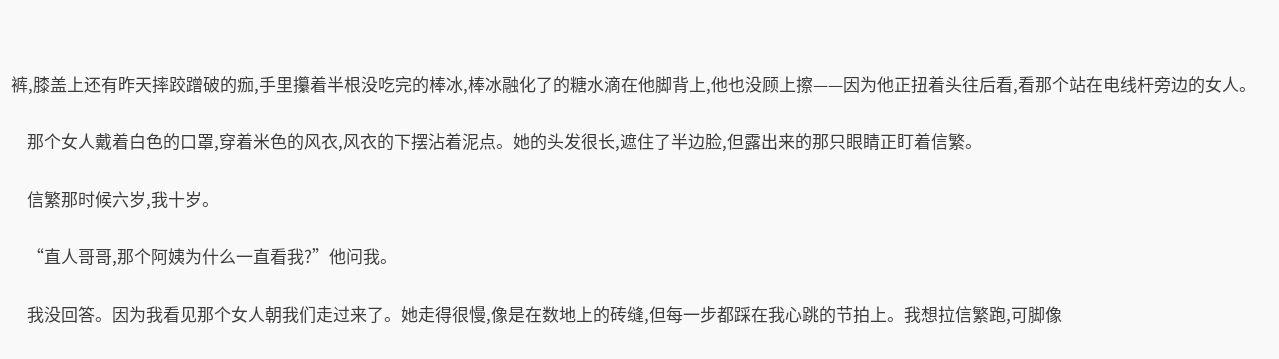裤,膝盖上还有昨天摔跤蹭破的痂,手里攥着半根没吃完的棒冰,棒冰融化了的糖水滴在他脚背上,他也没顾上擦——因为他正扭着头往后看,看那个站在电线杆旁边的女人。

    那个女人戴着白色的口罩,穿着米色的风衣,风衣的下摆沾着泥点。她的头发很长,遮住了半边脸,但露出来的那只眼睛正盯着信繁。

    信繁那时候六岁,我十岁。

    “直人哥哥,那个阿姨为什么一直看我?”他问我。

    我没回答。因为我看见那个女人朝我们走过来了。她走得很慢,像是在数地上的砖缝,但每一步都踩在我心跳的节拍上。我想拉信繁跑,可脚像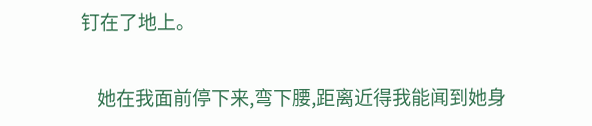钉在了地上。

    她在我面前停下来,弯下腰,距离近得我能闻到她身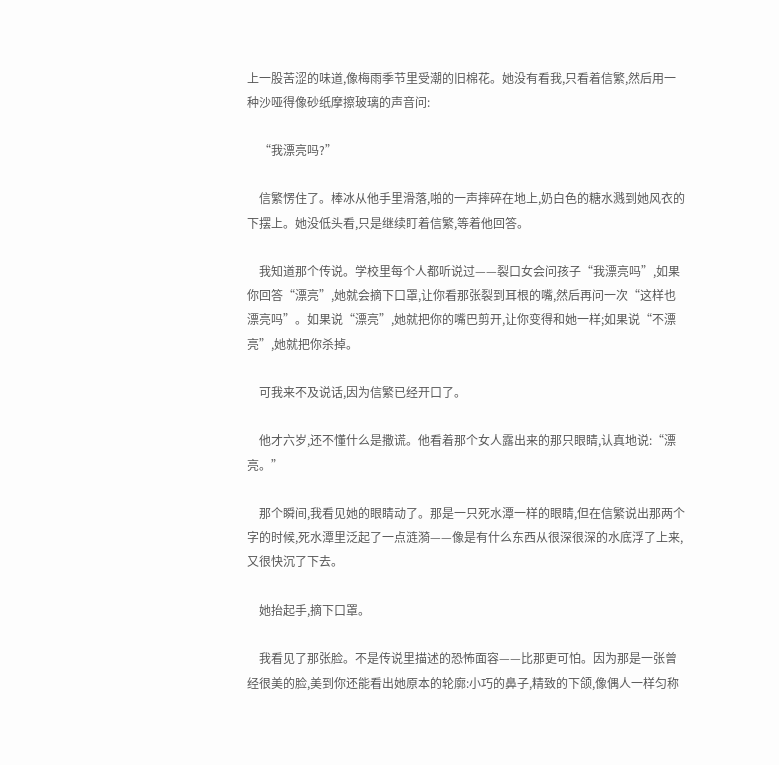上一股苦涩的味道,像梅雨季节里受潮的旧棉花。她没有看我,只看着信繁,然后用一种沙哑得像砂纸摩擦玻璃的声音问:

    “我漂亮吗?”

    信繁愣住了。棒冰从他手里滑落,啪的一声摔碎在地上,奶白色的糖水溅到她风衣的下摆上。她没低头看,只是继续盯着信繁,等着他回答。

    我知道那个传说。学校里每个人都听说过——裂口女会问孩子“我漂亮吗”,如果你回答“漂亮”,她就会摘下口罩,让你看那张裂到耳根的嘴,然后再问一次“这样也漂亮吗”。如果说“漂亮”,她就把你的嘴巴剪开,让你变得和她一样;如果说“不漂亮”,她就把你杀掉。

    可我来不及说话,因为信繁已经开口了。

    他才六岁,还不懂什么是撒谎。他看着那个女人露出来的那只眼睛,认真地说:“漂亮。”

    那个瞬间,我看见她的眼睛动了。那是一只死水潭一样的眼睛,但在信繁说出那两个字的时候,死水潭里泛起了一点涟漪——像是有什么东西从很深很深的水底浮了上来,又很快沉了下去。

    她抬起手,摘下口罩。

    我看见了那张脸。不是传说里描述的恐怖面容——比那更可怕。因为那是一张曾经很美的脸,美到你还能看出她原本的轮廓:小巧的鼻子,精致的下颌,像偶人一样匀称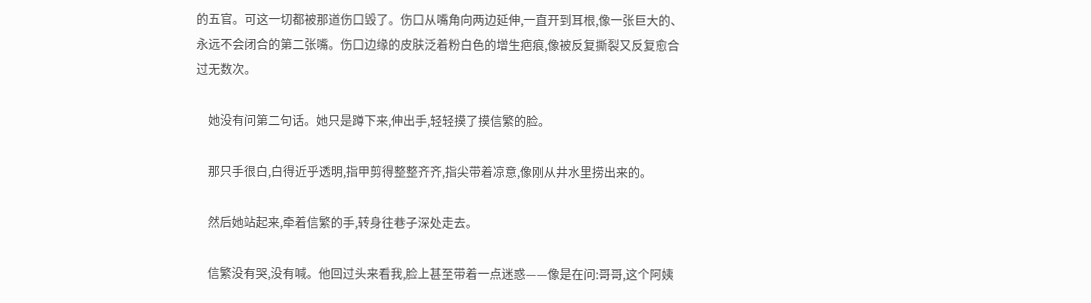的五官。可这一切都被那道伤口毁了。伤口从嘴角向两边延伸,一直开到耳根,像一张巨大的、永远不会闭合的第二张嘴。伤口边缘的皮肤泛着粉白色的增生疤痕,像被反复撕裂又反复愈合过无数次。

    她没有问第二句话。她只是蹲下来,伸出手,轻轻摸了摸信繁的脸。

    那只手很白,白得近乎透明,指甲剪得整整齐齐,指尖带着凉意,像刚从井水里捞出来的。

    然后她站起来,牵着信繁的手,转身往巷子深处走去。

    信繁没有哭,没有喊。他回过头来看我,脸上甚至带着一点迷惑——像是在问:哥哥,这个阿姨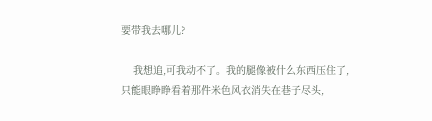要带我去哪儿?

    我想追,可我动不了。我的腿像被什么东西压住了,只能眼睁睁看着那件米色风衣消失在巷子尽头,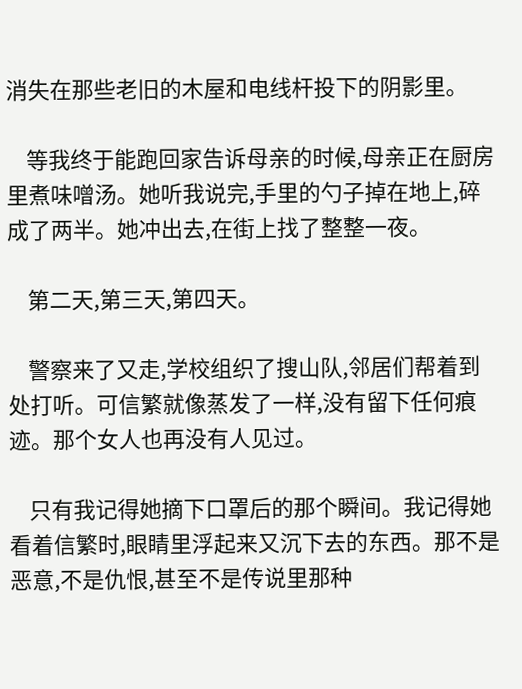消失在那些老旧的木屋和电线杆投下的阴影里。

    等我终于能跑回家告诉母亲的时候,母亲正在厨房里煮味噌汤。她听我说完,手里的勺子掉在地上,碎成了两半。她冲出去,在街上找了整整一夜。

    第二天,第三天,第四天。

    警察来了又走,学校组织了搜山队,邻居们帮着到处打听。可信繁就像蒸发了一样,没有留下任何痕迹。那个女人也再没有人见过。

    只有我记得她摘下口罩后的那个瞬间。我记得她看着信繁时,眼睛里浮起来又沉下去的东西。那不是恶意,不是仇恨,甚至不是传说里那种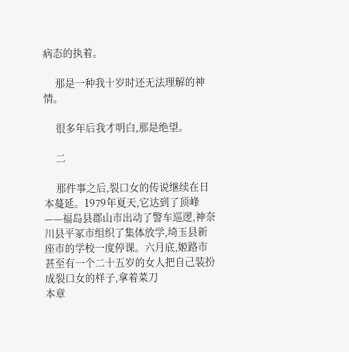病态的执着。

    那是一种我十岁时还无法理解的神情。

    很多年后我才明白,那是绝望。

    二

    那件事之后,裂口女的传说继续在日本蔓延。1979年夏天,它达到了顶峰——福岛县郡山市出动了警车巡逻,神奈川县平冢市组织了集体放学,埼玉县新座市的学校一度停课。六月底,姬路市甚至有一个二十五岁的女人把自己装扮成裂口女的样子,拿着菜刀
本章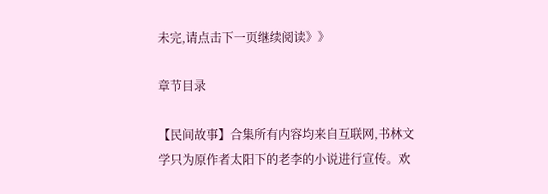未完,请点击下一页继续阅读》》

章节目录

【民间故事】合集所有内容均来自互联网,书林文学只为原作者太阳下的老李的小说进行宣传。欢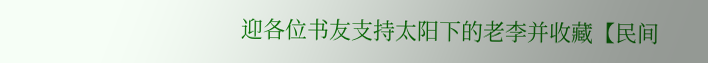迎各位书友支持太阳下的老李并收藏【民间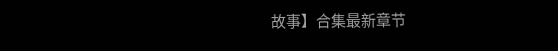故事】合集最新章节